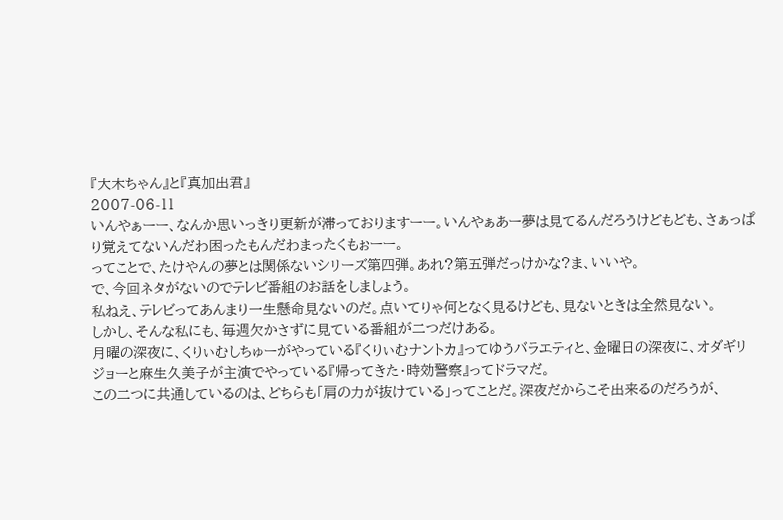『大木ちゃん』と『真加出君』
2007-06-11
いんやぁーー、なんか思いっきり更新が滞っておりますーー。いんやぁあー夢は見てるんだろうけどもども、さぁっぱり覚えてないんだわ困ったもんだわまったくもぉーー。
ってことで、たけやんの夢とは関係ないシリーズ第四弾。あれ?第五弾だっけかな?ま、いいや。
で、今回ネタがないのでテレビ番組のお話をしましょう。
私ねえ、テレビってあんまり一生懸命見ないのだ。点いてりゃ何となく見るけども、見ないときは全然見ない。
しかし、そんな私にも、毎週欠かさずに見ている番組が二つだけある。
月曜の深夜に、くりぃむしちゅーがやっている『くりぃむナントカ』ってゆうバラエティと、金曜日の深夜に、オダギリジョーと麻生久美子が主演でやっている『帰ってきた・時効警察』ってドラマだ。
この二つに共通しているのは、どちらも「肩の力が抜けている」ってことだ。深夜だからこそ出来るのだろうが、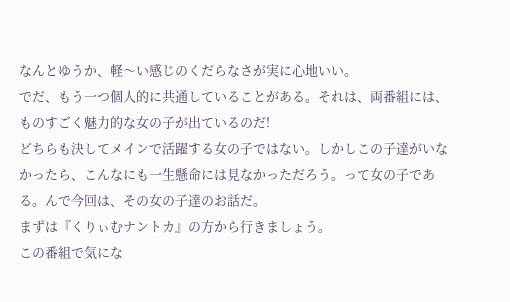なんとゆうか、軽〜い感じのくだらなさが実に心地いい。
でだ、もう一つ個人的に共通していることがある。それは、両番組には、ものすごく魅力的な女の子が出ているのだ!
どちらも決してメインで活躍する女の子ではない。しかしこの子達がいなかったら、こんなにも一生懸命には見なかっただろう。って女の子である。んで今回は、その女の子達のお話だ。
まずは『くりぃむナントカ』の方から行きましょう。
この番組で気にな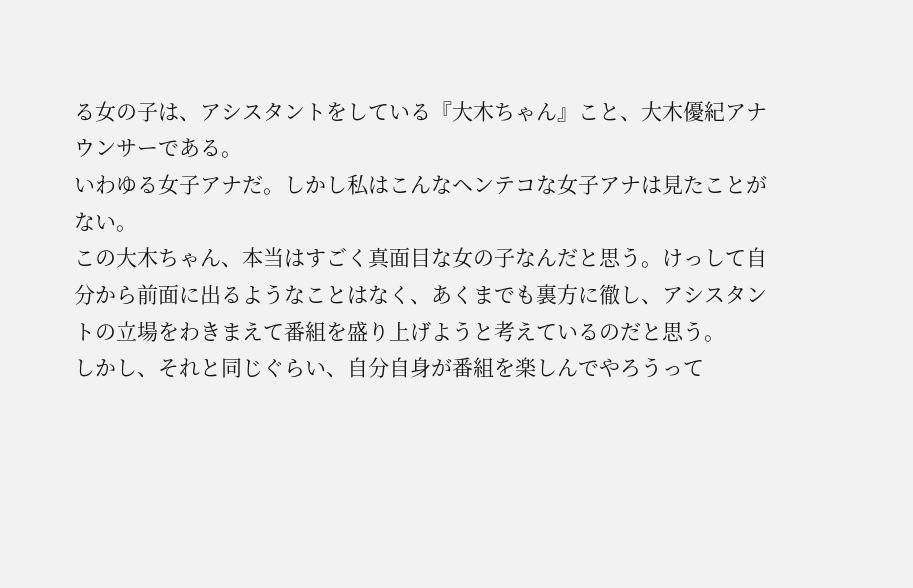る女の子は、アシスタントをしている『大木ちゃん』こと、大木優紀アナウンサーである。
いわゆる女子アナだ。しかし私はこんなヘンテコな女子アナは見たことがない。
この大木ちゃん、本当はすごく真面目な女の子なんだと思う。けっして自分から前面に出るようなことはなく、あくまでも裏方に徹し、アシスタントの立場をわきまえて番組を盛り上げようと考えているのだと思う。
しかし、それと同じぐらい、自分自身が番組を楽しんでやろうって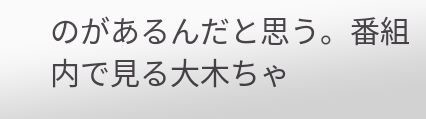のがあるんだと思う。番組内で見る大木ちゃ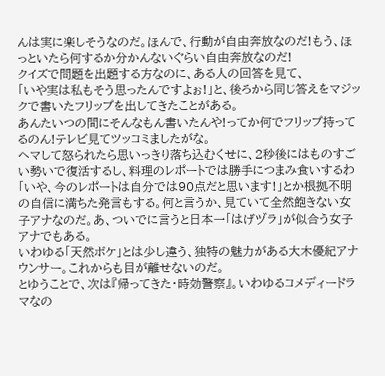んは実に楽しそうなのだ。ほんで、行動が自由奔放なのだ!もう、ほっといたら何するか分かんないぐらい自由奔放なのだ!
クイズで問題を出題する方なのに、ある人の回答を見て、
「いや実は私もそう思ったんですよぉ!」と、後ろから同じ答えをマジックで書いたフリップを出してきたことがある。
あんたいつの間にそんなもん書いたんや!ってか何でフリップ持ってるのん!テレビ見てツッコミましたがな。
ヘマして怒られたら思いっきり落ち込むくせに、2秒後にはものすごい勢いで復活するし、料理のレポートでは勝手につまみ食いするわ「いや、今のレポートは自分では90点だと思います!」とか根拠不明の自信に満ちた発言もする。何と言うか、見ていて全然飽きない女子アナなのだ。あ、ついでに言うと日本一「はげヅラ」が似合う女子アナでもある。
いわゆる「天然ボケ」とは少し違う、独特の魅力がある大木優紀アナウンサー。これからも目が離せないのだ。
とゆうことで、次は『帰ってきた・時効警察』。いわゆるコメディードラマなの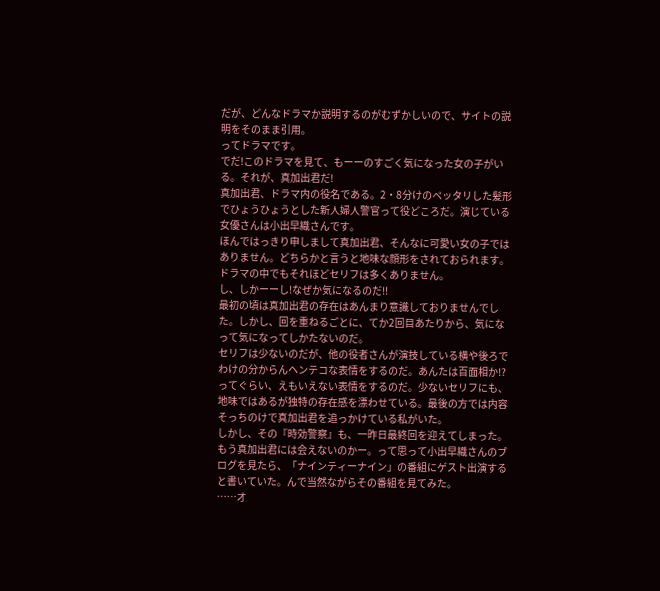だが、どんなドラマか説明するのがむずかしいので、サイトの説明をそのまま引用。
ってドラマです。
でだ!このドラマを見て、もーーのすごく気になった女の子がいる。それが、真加出君だ!
真加出君、ドラマ内の役名である。2・8分けのペッタリした髪形でひょうひょうとした新人婦人警官って役どころだ。演じている女優さんは小出早織さんです。
ほんではっきり申しまして真加出君、そんなに可愛い女の子ではありません。どちらかと言うと地味な顔形をされておられます。ドラマの中でもそれほどセリフは多くありません。
し、しかーーし!なぜか気になるのだ!!
最初の頃は真加出君の存在はあんまり意識しておりませんでした。しかし、回を重ねるごとに、てか2回目あたりから、気になって気になってしかたないのだ。
セリフは少ないのだが、他の役者さんが演技している横や後ろでわけの分からんヘンテコな表情をするのだ。あんたは百面相か!?ってぐらい、えもいえない表情をするのだ。少ないセリフにも、地味ではあるが独特の存在感を漂わせている。最後の方では内容そっちのけで真加出君を追っかけている私がいた。
しかし、その『時効警察』も、一昨日最終回を迎えてしまった。もう真加出君には会えないのかー。って思って小出早織さんのブログを見たら、「ナインティーナイン」の番組にゲスト出演すると書いていた。んで当然ながらその番組を見てみた。
……オ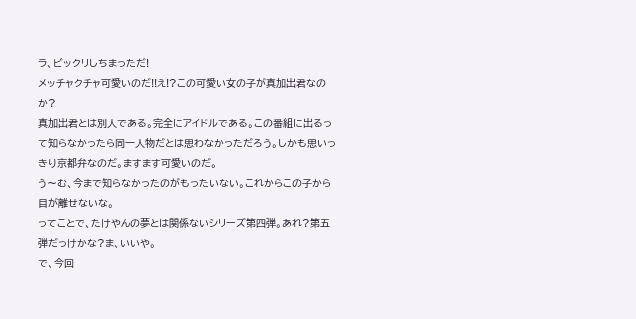ラ、ビックリしちまっただ!
メッチャクチャ可愛いのだ!!え!?この可愛い女の子が真加出君なのか?
真加出君とは別人である。完全にアイドルである。この番組に出るって知らなかったら同一人物だとは思わなかっただろう。しかも思いっきり京都弁なのだ。ますます可愛いのだ。
う〜む、今まで知らなかったのがもったいない。これからこの子から目が離せないな。
ってことで、たけやんの夢とは関係ないシリーズ第四弾。あれ?第五弾だっけかな?ま、いいや。
で、今回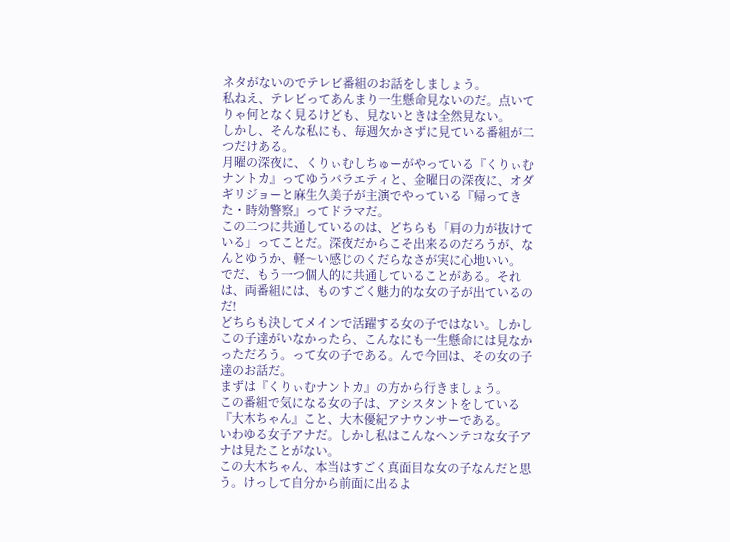ネタがないのでテレビ番組のお話をしましょう。
私ねえ、テレビってあんまり一生懸命見ないのだ。点いてりゃ何となく見るけども、見ないときは全然見ない。
しかし、そんな私にも、毎週欠かさずに見ている番組が二つだけある。
月曜の深夜に、くりぃむしちゅーがやっている『くりぃむナントカ』ってゆうバラエティと、金曜日の深夜に、オダギリジョーと麻生久美子が主演でやっている『帰ってきた・時効警察』ってドラマだ。
この二つに共通しているのは、どちらも「肩の力が抜けている」ってことだ。深夜だからこそ出来るのだろうが、なんとゆうか、軽〜い感じのくだらなさが実に心地いい。
でだ、もう一つ個人的に共通していることがある。それは、両番組には、ものすごく魅力的な女の子が出ているのだ!
どちらも決してメインで活躍する女の子ではない。しかしこの子達がいなかったら、こんなにも一生懸命には見なかっただろう。って女の子である。んで今回は、その女の子達のお話だ。
まずは『くりぃむナントカ』の方から行きましょう。
この番組で気になる女の子は、アシスタントをしている『大木ちゃん』こと、大木優紀アナウンサーである。
いわゆる女子アナだ。しかし私はこんなヘンテコな女子アナは見たことがない。
この大木ちゃん、本当はすごく真面目な女の子なんだと思う。けっして自分から前面に出るよ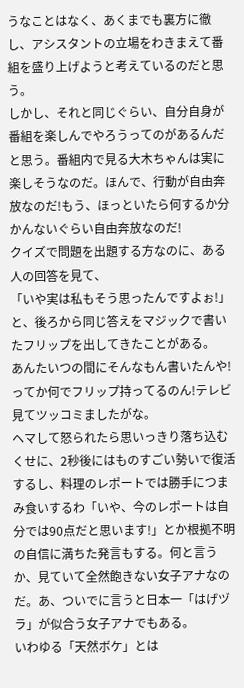うなことはなく、あくまでも裏方に徹し、アシスタントの立場をわきまえて番組を盛り上げようと考えているのだと思う。
しかし、それと同じぐらい、自分自身が番組を楽しんでやろうってのがあるんだと思う。番組内で見る大木ちゃんは実に楽しそうなのだ。ほんで、行動が自由奔放なのだ!もう、ほっといたら何するか分かんないぐらい自由奔放なのだ!
クイズで問題を出題する方なのに、ある人の回答を見て、
「いや実は私もそう思ったんですよぉ!」と、後ろから同じ答えをマジックで書いたフリップを出してきたことがある。
あんたいつの間にそんなもん書いたんや!ってか何でフリップ持ってるのん!テレビ見てツッコミましたがな。
ヘマして怒られたら思いっきり落ち込むくせに、2秒後にはものすごい勢いで復活するし、料理のレポートでは勝手につまみ食いするわ「いや、今のレポートは自分では90点だと思います!」とか根拠不明の自信に満ちた発言もする。何と言うか、見ていて全然飽きない女子アナなのだ。あ、ついでに言うと日本一「はげヅラ」が似合う女子アナでもある。
いわゆる「天然ボケ」とは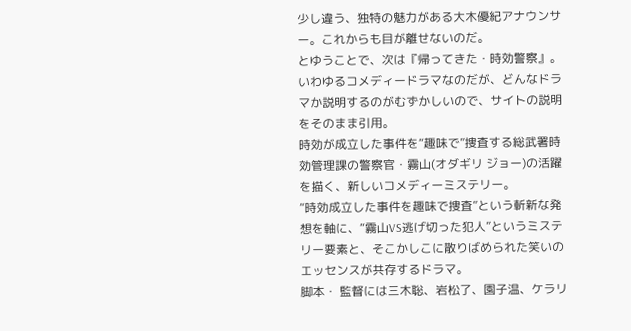少し違う、独特の魅力がある大木優紀アナウンサー。これからも目が離せないのだ。
とゆうことで、次は『帰ってきた・時効警察』。いわゆるコメディードラマなのだが、どんなドラマか説明するのがむずかしいので、サイトの説明をそのまま引用。
時効が成立した事件を“趣味で”捜査する総武署時効管理課の警察官・霧山(オダギリ ジョー)の活躍を描く、新しいコメディーミステリー。
“時効成立した事件を趣味で捜査”という斬新な発想を軸に、“霧山VS逃げ切った犯人”というミステリー要素と、そこかしこに散りばめられた笑いのエッセンスが共存するドラマ。
脚本・ 監督には三木聡、岩松了、園子温、ケラリ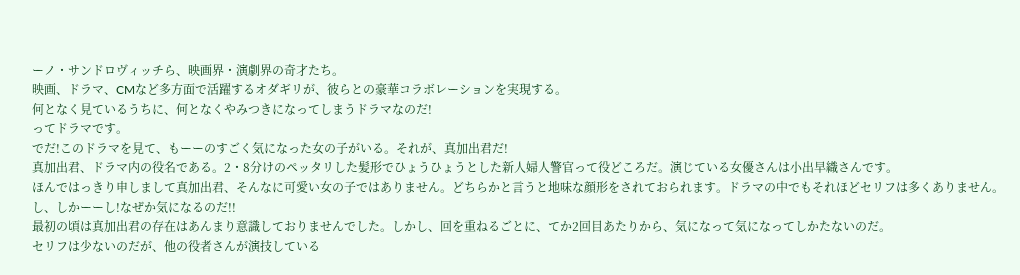ーノ・サンドロヴィッチら、映画界・演劇界の奇才たち。
映画、ドラマ、CMなど多方面で活躍するオダギリが、彼らとの豪華コラボレーションを実現する。
何となく見ているうちに、何となくやみつきになってしまうドラマなのだ!
ってドラマです。
でだ!このドラマを見て、もーーのすごく気になった女の子がいる。それが、真加出君だ!
真加出君、ドラマ内の役名である。2・8分けのペッタリした髪形でひょうひょうとした新人婦人警官って役どころだ。演じている女優さんは小出早織さんです。
ほんではっきり申しまして真加出君、そんなに可愛い女の子ではありません。どちらかと言うと地味な顔形をされておられます。ドラマの中でもそれほどセリフは多くありません。
し、しかーーし!なぜか気になるのだ!!
最初の頃は真加出君の存在はあんまり意識しておりませんでした。しかし、回を重ねるごとに、てか2回目あたりから、気になって気になってしかたないのだ。
セリフは少ないのだが、他の役者さんが演技している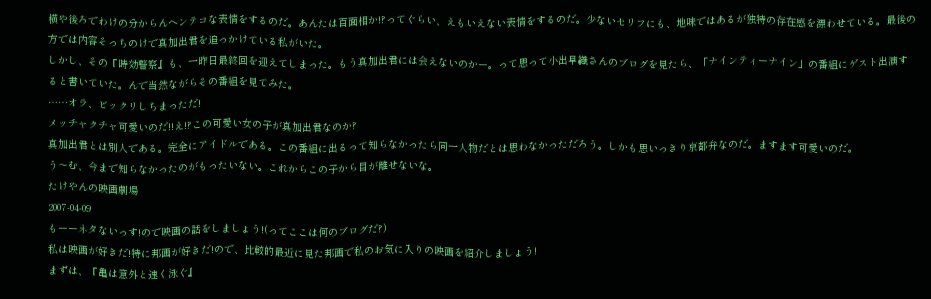横や後ろでわけの分からんヘンテコな表情をするのだ。あんたは百面相か!?ってぐらい、えもいえない表情をするのだ。少ないセリフにも、地味ではあるが独特の存在感を漂わせている。最後の方では内容そっちのけで真加出君を追っかけている私がいた。
しかし、その『時効警察』も、一昨日最終回を迎えてしまった。もう真加出君には会えないのかー。って思って小出早織さんのブログを見たら、「ナインティーナイン」の番組にゲスト出演すると書いていた。んで当然ながらその番組を見てみた。
……オラ、ビックリしちまっただ!
メッチャクチャ可愛いのだ!!え!?この可愛い女の子が真加出君なのか?
真加出君とは別人である。完全にアイドルである。この番組に出るって知らなかったら同一人物だとは思わなかっただろう。しかも思いっきり京都弁なのだ。ますます可愛いのだ。
う〜む、今まで知らなかったのがもったいない。これからこの子から目が離せないな。
たけやんの映画劇場
2007-04-09
もーーネタないっす!ので映画の話をしましょう!(ってここは何のブログだ?)
私は映画が好きだ!特に邦画が好きだ!ので、比較的最近に見た邦画で私のお気に入りの映画を紹介しましょう!
まずは、『亀は意外と速く泳ぐ』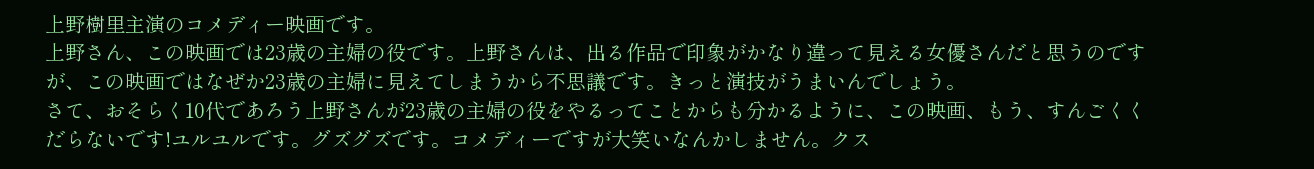上野樹里主演のコメディー映画です。
上野さん、この映画では23歳の主婦の役です。上野さんは、出る作品で印象がかなり違って見える女優さんだと思うのですが、この映画ではなぜか23歳の主婦に見えてしまうから不思議です。きっと演技がうまいんでしょう。
さて、おそらく10代であろう上野さんが23歳の主婦の役をやるってことからも分かるように、この映画、もう、すんごくくだらないです!ユルユルです。グズグズです。コメディーですが大笑いなんかしません。クス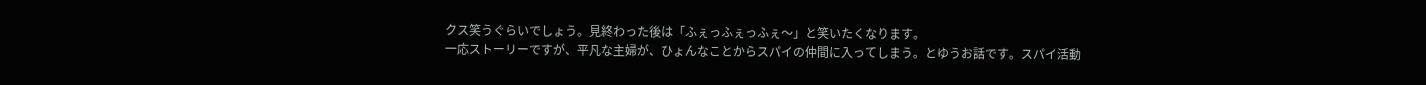クス笑うぐらいでしょう。見終わった後は「ふぇっふぇっふぇ〜」と笑いたくなります。
一応ストーリーですが、平凡な主婦が、ひょんなことからスパイの仲間に入ってしまう。とゆうお話です。スパイ活動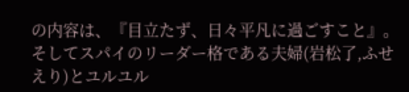の内容は、『目立たず、日々平凡に過ごすこと』。
そしてスパイのリーダー格である夫婦(岩松了,ふせえり)とユルユル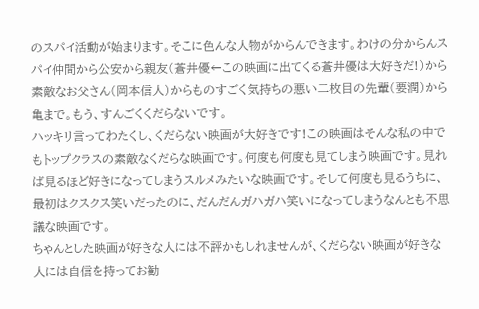のスパイ活動が始まります。そこに色んな人物がからんできます。わけの分からんスパイ仲間から公安から親友(蒼井優←この映画に出てくる蒼井優は大好きだ!)から素敵なお父さん(岡本信人)からものすごく気持ちの悪い二枚目の先輩(要潤)から亀まで。もう、すんごくくだらないです。
ハッキリ言ってわたくし、くだらない映画が大好きです!この映画はそんな私の中でもトップクラスの素敵なくだらな映画です。何度も何度も見てしまう映画です。見れば見るほど好きになってしまうスルメみたいな映画です。そして何度も見るうちに、最初はクスクス笑いだったのに、だんだんガハガハ笑いになってしまうなんとも不思議な映画です。
ちゃんとした映画が好きな人には不評かもしれませんが、くだらない映画が好きな人には自信を持ってお勧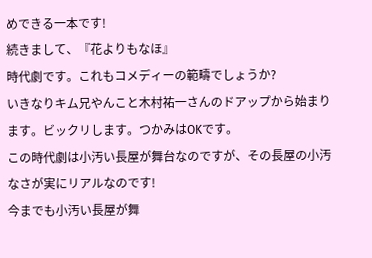めできる一本です!
続きまして、『花よりもなほ』
時代劇です。これもコメディーの範疇でしょうか?
いきなりキム兄やんこと木村祐一さんのドアップから始まります。ビックリします。つかみはOKです。
この時代劇は小汚い長屋が舞台なのですが、その長屋の小汚なさが実にリアルなのです!
今までも小汚い長屋が舞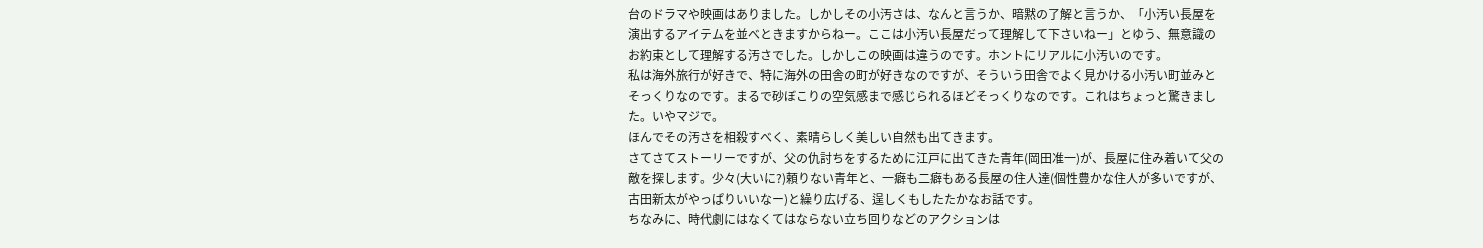台のドラマや映画はありました。しかしその小汚さは、なんと言うか、暗黙の了解と言うか、「小汚い長屋を演出するアイテムを並べときますからねー。ここは小汚い長屋だって理解して下さいねー」とゆう、無意識のお約束として理解する汚さでした。しかしこの映画は違うのです。ホントにリアルに小汚いのです。
私は海外旅行が好きで、特に海外の田舎の町が好きなのですが、そういう田舎でよく見かける小汚い町並みとそっくりなのです。まるで砂ぼこりの空気感まで感じられるほどそっくりなのです。これはちょっと驚きました。いやマジで。
ほんでその汚さを相殺すべく、素晴らしく美しい自然も出てきます。
さてさてストーリーですが、父の仇討ちをするために江戸に出てきた青年(岡田准一)が、長屋に住み着いて父の敵を探します。少々(大いに?)頼りない青年と、一癖も二癖もある長屋の住人達(個性豊かな住人が多いですが、古田新太がやっぱりいいなー)と繰り広げる、逞しくもしたたかなお話です。
ちなみに、時代劇にはなくてはならない立ち回りなどのアクションは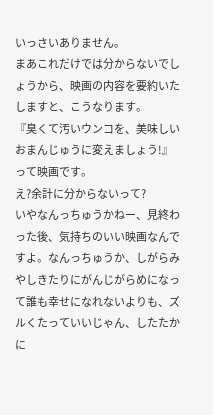いっさいありません。
まあこれだけでは分からないでしょうから、映画の内容を要約いたしますと、こうなります。
『臭くて汚いウンコを、美味しいおまんじゅうに変えましょう!』って映画です。
え?余計に分からないって?
いやなんっちゅうかねー、見終わった後、気持ちのいい映画なんですよ。なんっちゅうか、しがらみやしきたりにがんじがらめになって誰も幸せになれないよりも、ズルくたっていいじゃん、したたかに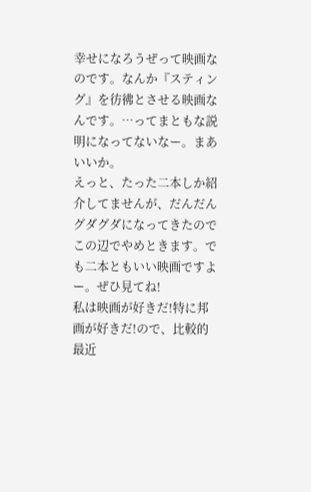幸せになろうぜって映画なのです。なんか『スティング』を彷彿とさせる映画なんです。…ってまともな説明になってないなー。まあいいか。
えっと、たった二本しか紹介してませんが、だんだんグダグダになってきたのでこの辺でやめときます。でも二本ともいい映画ですよー。ぜひ見てね!
私は映画が好きだ!特に邦画が好きだ!ので、比較的最近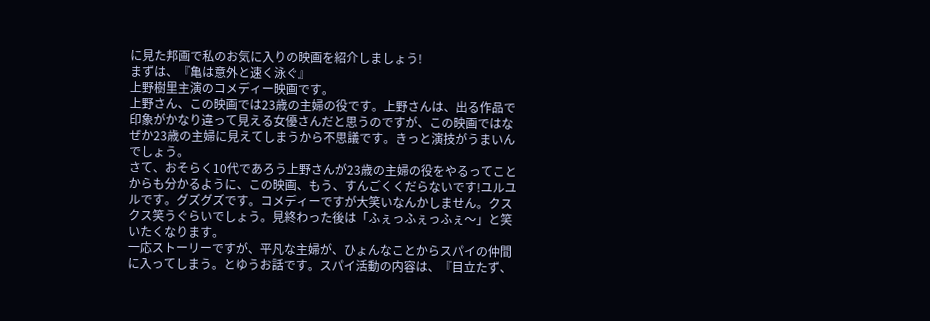に見た邦画で私のお気に入りの映画を紹介しましょう!
まずは、『亀は意外と速く泳ぐ』
上野樹里主演のコメディー映画です。
上野さん、この映画では23歳の主婦の役です。上野さんは、出る作品で印象がかなり違って見える女優さんだと思うのですが、この映画ではなぜか23歳の主婦に見えてしまうから不思議です。きっと演技がうまいんでしょう。
さて、おそらく10代であろう上野さんが23歳の主婦の役をやるってことからも分かるように、この映画、もう、すんごくくだらないです!ユルユルです。グズグズです。コメディーですが大笑いなんかしません。クスクス笑うぐらいでしょう。見終わった後は「ふぇっふぇっふぇ〜」と笑いたくなります。
一応ストーリーですが、平凡な主婦が、ひょんなことからスパイの仲間に入ってしまう。とゆうお話です。スパイ活動の内容は、『目立たず、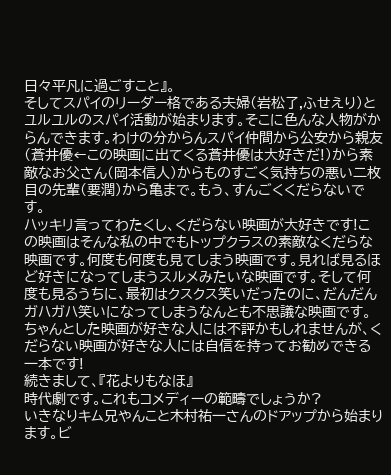日々平凡に過ごすこと』。
そしてスパイのリーダー格である夫婦(岩松了,ふせえり)とユルユルのスパイ活動が始まります。そこに色んな人物がからんできます。わけの分からんスパイ仲間から公安から親友(蒼井優←この映画に出てくる蒼井優は大好きだ!)から素敵なお父さん(岡本信人)からものすごく気持ちの悪い二枚目の先輩(要潤)から亀まで。もう、すんごくくだらないです。
ハッキリ言ってわたくし、くだらない映画が大好きです!この映画はそんな私の中でもトップクラスの素敵なくだらな映画です。何度も何度も見てしまう映画です。見れば見るほど好きになってしまうスルメみたいな映画です。そして何度も見るうちに、最初はクスクス笑いだったのに、だんだんガハガハ笑いになってしまうなんとも不思議な映画です。
ちゃんとした映画が好きな人には不評かもしれませんが、くだらない映画が好きな人には自信を持ってお勧めできる一本です!
続きまして、『花よりもなほ』
時代劇です。これもコメディーの範疇でしょうか?
いきなりキム兄やんこと木村祐一さんのドアップから始まります。ビ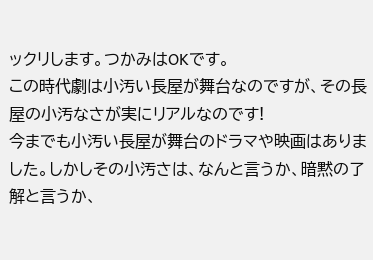ックリします。つかみはOKです。
この時代劇は小汚い長屋が舞台なのですが、その長屋の小汚なさが実にリアルなのです!
今までも小汚い長屋が舞台のドラマや映画はありました。しかしその小汚さは、なんと言うか、暗黙の了解と言うか、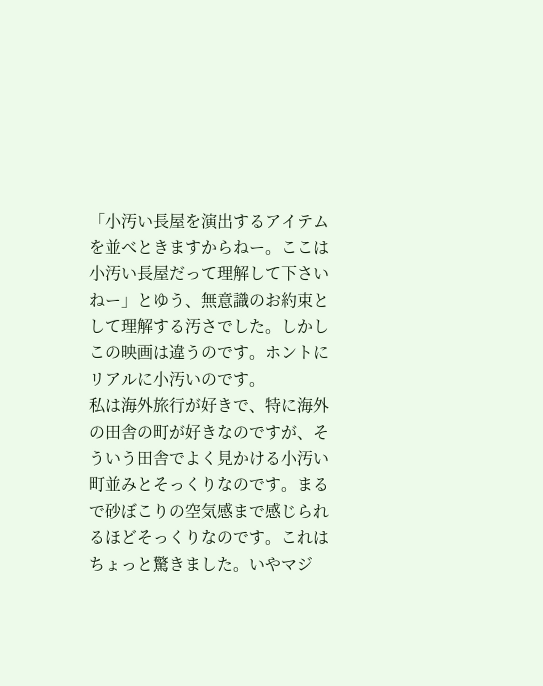「小汚い長屋を演出するアイテムを並べときますからねー。ここは小汚い長屋だって理解して下さいねー」とゆう、無意識のお約束として理解する汚さでした。しかしこの映画は違うのです。ホントにリアルに小汚いのです。
私は海外旅行が好きで、特に海外の田舎の町が好きなのですが、そういう田舎でよく見かける小汚い町並みとそっくりなのです。まるで砂ぼこりの空気感まで感じられるほどそっくりなのです。これはちょっと驚きました。いやマジ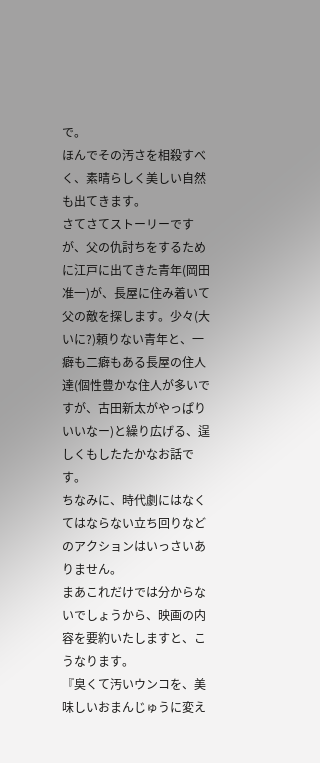で。
ほんでその汚さを相殺すべく、素晴らしく美しい自然も出てきます。
さてさてストーリーですが、父の仇討ちをするために江戸に出てきた青年(岡田准一)が、長屋に住み着いて父の敵を探します。少々(大いに?)頼りない青年と、一癖も二癖もある長屋の住人達(個性豊かな住人が多いですが、古田新太がやっぱりいいなー)と繰り広げる、逞しくもしたたかなお話です。
ちなみに、時代劇にはなくてはならない立ち回りなどのアクションはいっさいありません。
まあこれだけでは分からないでしょうから、映画の内容を要約いたしますと、こうなります。
『臭くて汚いウンコを、美味しいおまんじゅうに変え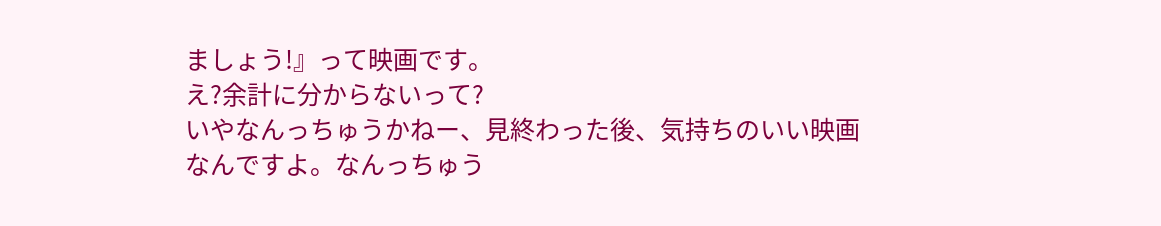ましょう!』って映画です。
え?余計に分からないって?
いやなんっちゅうかねー、見終わった後、気持ちのいい映画なんですよ。なんっちゅう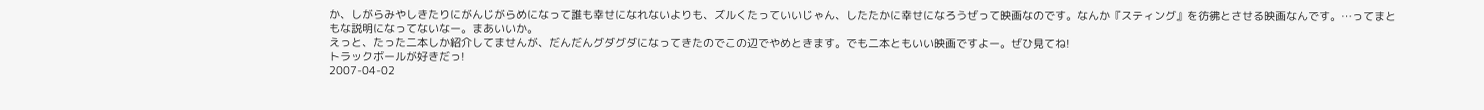か、しがらみやしきたりにがんじがらめになって誰も幸せになれないよりも、ズルくたっていいじゃん、したたかに幸せになろうぜって映画なのです。なんか『スティング』を彷彿とさせる映画なんです。…ってまともな説明になってないなー。まあいいか。
えっと、たった二本しか紹介してませんが、だんだんグダグダになってきたのでこの辺でやめときます。でも二本ともいい映画ですよー。ぜひ見てね!
トラックボールが好きだっ!
2007-04-02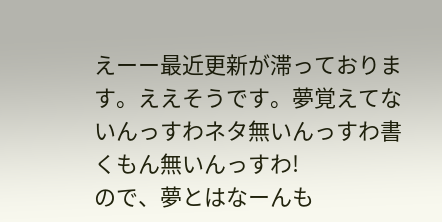えーー最近更新が滞っております。ええそうです。夢覚えてないんっすわネタ無いんっすわ書くもん無いんっすわ!
ので、夢とはなーんも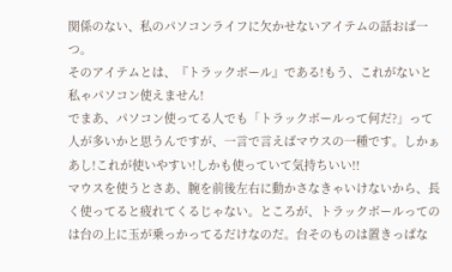関係のない、私のパソコンライフに欠かせないアイテムの話おば一つ。
そのアイテムとは、『トラックボール』である!もう、これがないと私ゃパソコン使えません!
でまあ、パソコン使ってる人でも「トラックボールって何だ?」って人が多いかと思うんですが、一言で言えばマウスの一種です。しかぁあし!これが使いやすい!しかも使っていて気持ちいい!!
マウスを使うとさあ、腕を前後左右に動かさなきゃいけないから、長く使ってると疲れてくるじゃない。ところが、トラックボールってのは台の上に玉が乗っかってるだけなのだ。台そのものは置きっぱな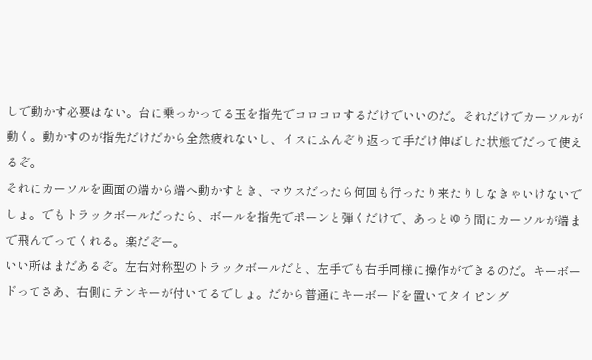しで動かす必要はない。台に乗っかってる玉を指先でコロコロするだけでいいのだ。それだけでカーソルが動く。動かすのが指先だけだから全然疲れないし、イスにふんぞり返って手だけ伸ばした状態でだって使えるぞ。
それにカーソルを画面の端から端へ動かすとき、マウスだったら何回も行ったり来たりしなきゃいけないでしょ。でもトラックボールだったら、ボールを指先でポーンと弾くだけで、あっとゆう間にカーソルが端まで飛んでってくれる。楽だぞー。
いい所はまだあるぞ。左右対称型のトラックボールだと、左手でも右手同様に操作ができるのだ。キーボードってさあ、右側にテンキーが付いてるでしょ。だから普通にキーボードを置いてタイピング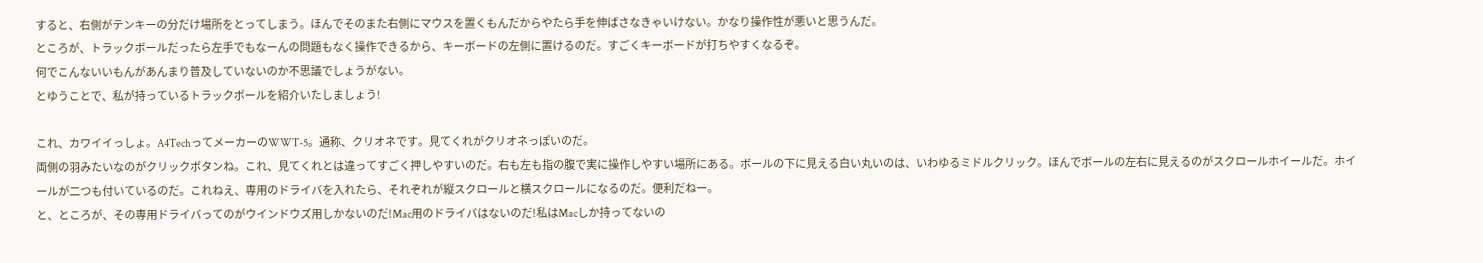すると、右側がテンキーの分だけ場所をとってしまう。ほんでそのまた右側にマウスを置くもんだからやたら手を伸ばさなきゃいけない。かなり操作性が悪いと思うんだ。
ところが、トラックボールだったら左手でもなーんの問題もなく操作できるから、キーボードの左側に置けるのだ。すごくキーボードが打ちやすくなるぞ。
何でこんないいもんがあんまり普及していないのか不思議でしょうがない。
とゆうことで、私が持っているトラックボールを紹介いたしましょう!

これ、カワイイっしょ。A4TechってメーカーのWWT-5。通称、クリオネです。見てくれがクリオネっぽいのだ。
両側の羽みたいなのがクリックボタンね。これ、見てくれとは違ってすごく押しやすいのだ。右も左も指の腹で実に操作しやすい場所にある。ボールの下に見える白い丸いのは、いわゆるミドルクリック。ほんでボールの左右に見えるのがスクロールホイールだ。ホイールが二つも付いているのだ。これねえ、専用のドライバを入れたら、それぞれが縦スクロールと横スクロールになるのだ。便利だねー。
と、ところが、その専用ドライバってのがウインドウズ用しかないのだ!Mac用のドライバはないのだ!私はMacしか持ってないの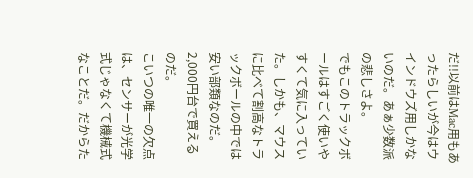だ!!以前はMac用もあったらしいが今はウインドウズ用しかないのだ。あぁ少数派の悲しさよ。
でもこのトラックボールはすごく使いやすくて気に入っていた。しかも、マウスに比べて割高なトラックボールの中では安い部類なのだ。2,000円台で買えるのだ。
こいつの唯一の欠点は、センサーが光学式じゃなくて機械式なことだ。だからた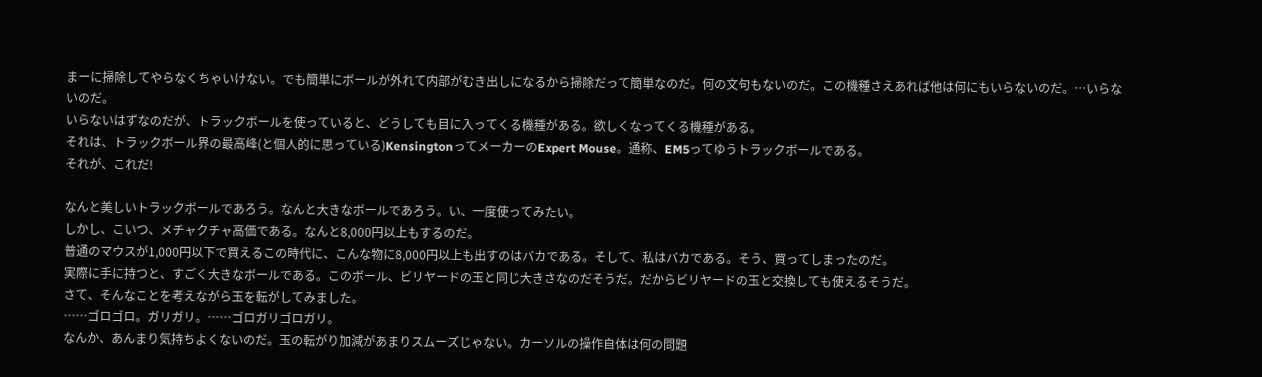まーに掃除してやらなくちゃいけない。でも簡単にボールが外れて内部がむき出しになるから掃除だって簡単なのだ。何の文句もないのだ。この機種さえあれば他は何にもいらないのだ。…いらないのだ。
いらないはずなのだが、トラックボールを使っていると、どうしても目に入ってくる機種がある。欲しくなってくる機種がある。
それは、トラックボール界の最高峰(と個人的に思っている)KensingtonってメーカーのExpert Mouse。通称、EM5ってゆうトラックボールである。
それが、これだ!

なんと美しいトラックボールであろう。なんと大きなボールであろう。い、一度使ってみたい。
しかし、こいつ、メチャクチャ高価である。なんと8,000円以上もするのだ。
普通のマウスが1,000円以下で買えるこの時代に、こんな物に8,000円以上も出すのはバカである。そして、私はバカである。そう、買ってしまったのだ。
実際に手に持つと、すごく大きなボールである。このボール、ビリヤードの玉と同じ大きさなのだそうだ。だからビリヤードの玉と交換しても使えるそうだ。
さて、そんなことを考えながら玉を転がしてみました。
……ゴロゴロ。ガリガリ。……ゴロガリゴロガリ。
なんか、あんまり気持ちよくないのだ。玉の転がり加減があまりスムーズじゃない。カーソルの操作自体は何の問題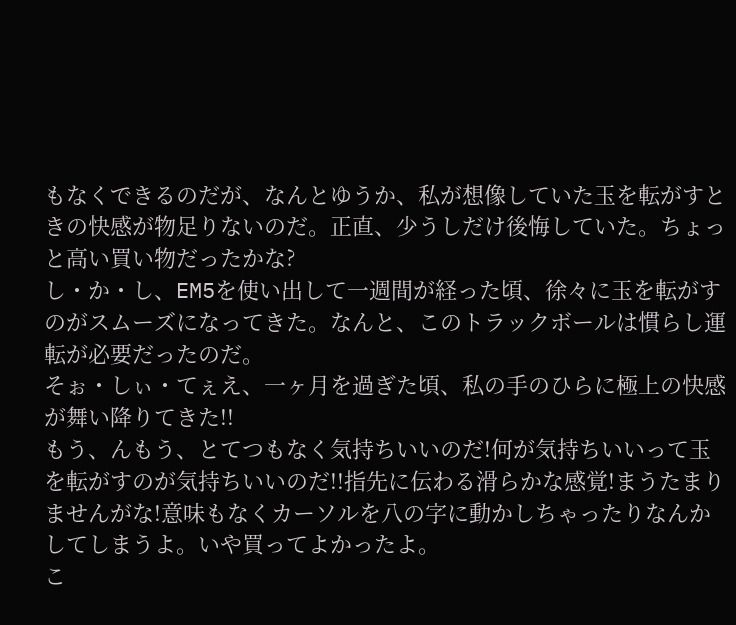もなくできるのだが、なんとゆうか、私が想像していた玉を転がすときの快感が物足りないのだ。正直、少うしだけ後悔していた。ちょっと高い買い物だったかな?
し・か・し、EM5を使い出して一週間が経った頃、徐々に玉を転がすのがスムーズになってきた。なんと、このトラックボールは慣らし運転が必要だったのだ。
そぉ・しぃ・てぇえ、一ヶ月を過ぎた頃、私の手のひらに極上の快感が舞い降りてきた!!
もう、んもう、とてつもなく気持ちいいのだ!何が気持ちいいって玉を転がすのが気持ちいいのだ!!指先に伝わる滑らかな感覚!まうたまりませんがな!意味もなくカーソルを八の字に動かしちゃったりなんかしてしまうよ。いや買ってよかったよ。
こ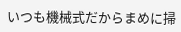いつも機械式だからまめに掃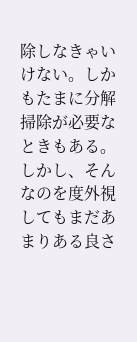除しなきゃいけない。しかもたまに分解掃除が必要なときもある。しかし、そんなのを度外視してもまだあまりある良さ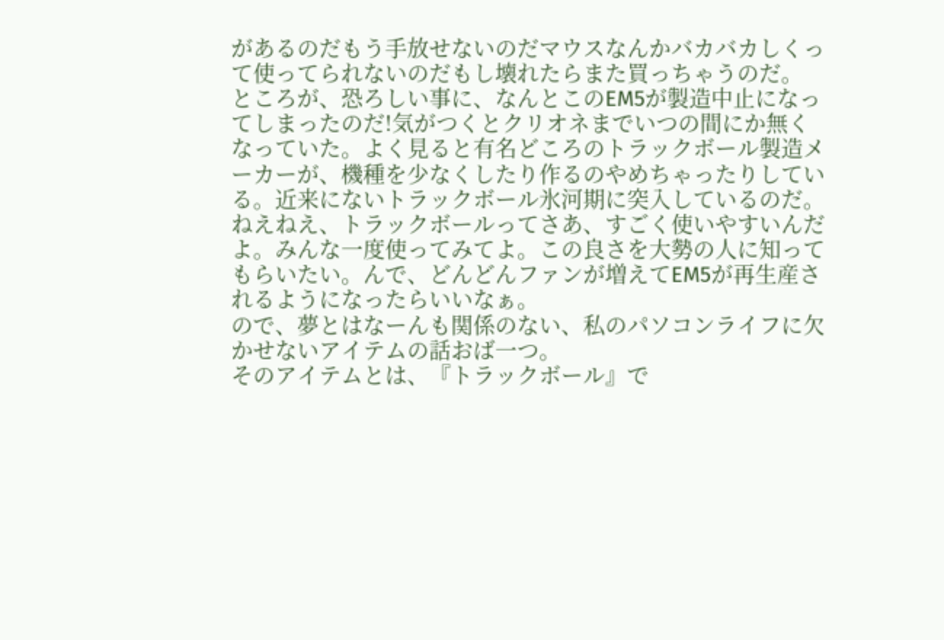があるのだもう手放せないのだマウスなんかバカバカしくって使ってられないのだもし壊れたらまた買っちゃうのだ。
ところが、恐ろしい事に、なんとこのEM5が製造中止になってしまったのだ!気がつくとクリオネまでいつの間にか無くなっていた。よく見ると有名どころのトラックボール製造メーカーが、機種を少なくしたり作るのやめちゃったりしている。近来にないトラックボール氷河期に突入しているのだ。
ねえねえ、トラックボールってさあ、すごく使いやすいんだよ。みんな一度使ってみてよ。この良さを大勢の人に知ってもらいたい。んで、どんどんファンが増えてEM5が再生産されるようになったらいいなぁ。
ので、夢とはなーんも関係のない、私のパソコンライフに欠かせないアイテムの話おば一つ。
そのアイテムとは、『トラックボール』で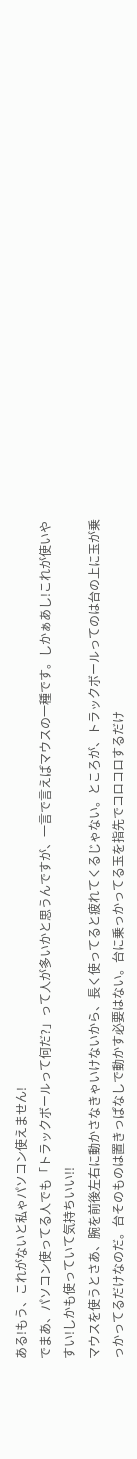ある!もう、これがないと私ゃパソコン使えません!
でまあ、パソコン使ってる人でも「トラックボールって何だ?」って人が多いかと思うんですが、一言で言えばマウスの一種です。しかぁあし!これが使いやすい!しかも使っていて気持ちいい!!
マウスを使うとさあ、腕を前後左右に動かさなきゃいけないから、長く使ってると疲れてくるじゃない。ところが、トラックボールってのは台の上に玉が乗っかってるだけなのだ。台そのものは置きっぱなしで動かす必要はない。台に乗っかってる玉を指先でコロコロするだけ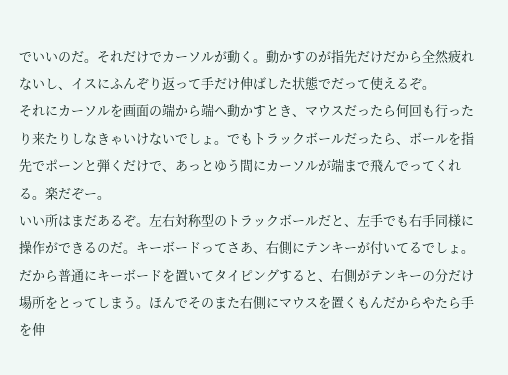でいいのだ。それだけでカーソルが動く。動かすのが指先だけだから全然疲れないし、イスにふんぞり返って手だけ伸ばした状態でだって使えるぞ。
それにカーソルを画面の端から端へ動かすとき、マウスだったら何回も行ったり来たりしなきゃいけないでしょ。でもトラックボールだったら、ボールを指先でポーンと弾くだけで、あっとゆう間にカーソルが端まで飛んでってくれる。楽だぞー。
いい所はまだあるぞ。左右対称型のトラックボールだと、左手でも右手同様に操作ができるのだ。キーボードってさあ、右側にテンキーが付いてるでしょ。だから普通にキーボードを置いてタイピングすると、右側がテンキーの分だけ場所をとってしまう。ほんでそのまた右側にマウスを置くもんだからやたら手を伸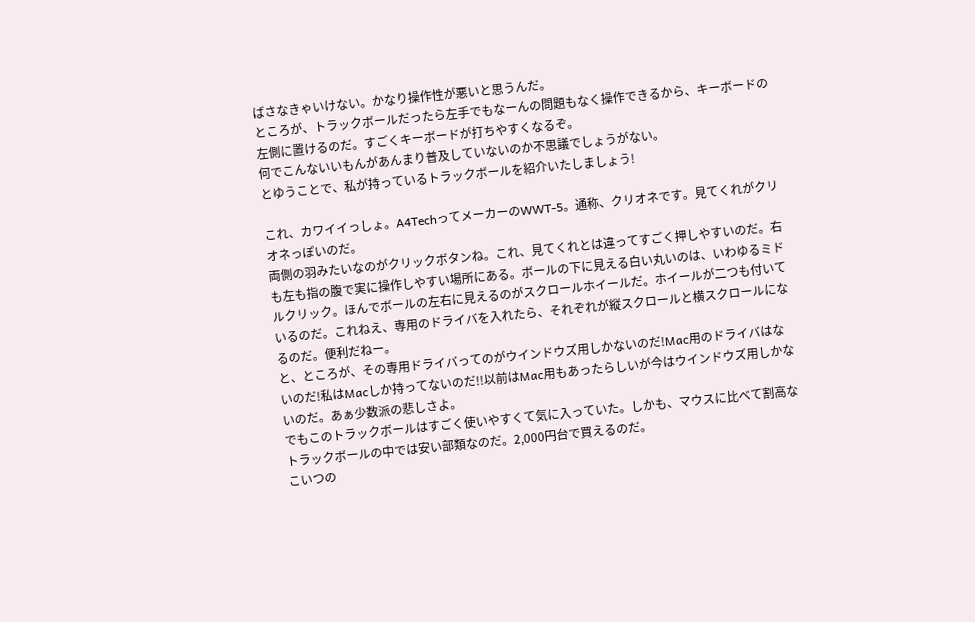ばさなきゃいけない。かなり操作性が悪いと思うんだ。
ところが、トラックボールだったら左手でもなーんの問題もなく操作できるから、キーボードの左側に置けるのだ。すごくキーボードが打ちやすくなるぞ。
何でこんないいもんがあんまり普及していないのか不思議でしょうがない。
とゆうことで、私が持っているトラックボールを紹介いたしましょう!

これ、カワイイっしょ。A4TechってメーカーのWWT-5。通称、クリオネです。見てくれがクリオネっぽいのだ。
両側の羽みたいなのがクリックボタンね。これ、見てくれとは違ってすごく押しやすいのだ。右も左も指の腹で実に操作しやすい場所にある。ボールの下に見える白い丸いのは、いわゆるミドルクリック。ほんでボールの左右に見えるのがスクロールホイールだ。ホイールが二つも付いているのだ。これねえ、専用のドライバを入れたら、それぞれが縦スクロールと横スクロールになるのだ。便利だねー。
と、ところが、その専用ドライバってのがウインドウズ用しかないのだ!Mac用のドライバはないのだ!私はMacしか持ってないのだ!!以前はMac用もあったらしいが今はウインドウズ用しかないのだ。あぁ少数派の悲しさよ。
でもこのトラックボールはすごく使いやすくて気に入っていた。しかも、マウスに比べて割高なトラックボールの中では安い部類なのだ。2,000円台で買えるのだ。
こいつの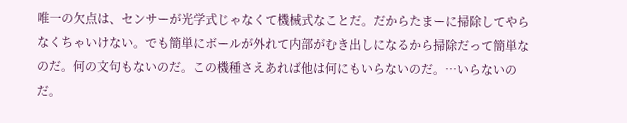唯一の欠点は、センサーが光学式じゃなくて機械式なことだ。だからたまーに掃除してやらなくちゃいけない。でも簡単にボールが外れて内部がむき出しになるから掃除だって簡単なのだ。何の文句もないのだ。この機種さえあれば他は何にもいらないのだ。…いらないのだ。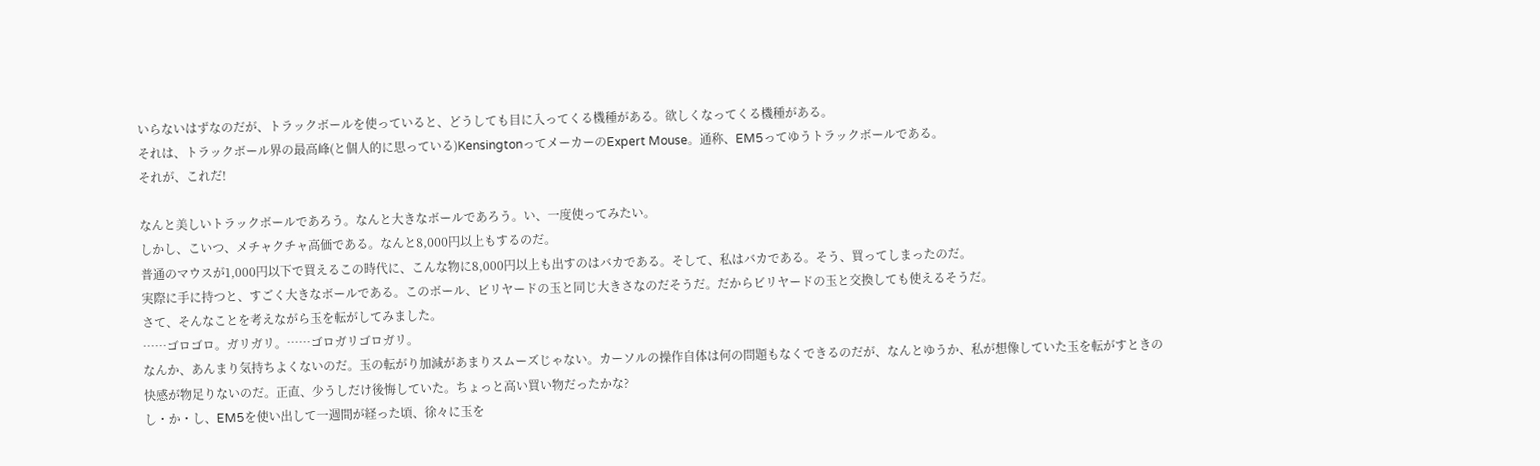いらないはずなのだが、トラックボールを使っていると、どうしても目に入ってくる機種がある。欲しくなってくる機種がある。
それは、トラックボール界の最高峰(と個人的に思っている)KensingtonってメーカーのExpert Mouse。通称、EM5ってゆうトラックボールである。
それが、これだ!

なんと美しいトラックボールであろう。なんと大きなボールであろう。い、一度使ってみたい。
しかし、こいつ、メチャクチャ高価である。なんと8,000円以上もするのだ。
普通のマウスが1,000円以下で買えるこの時代に、こんな物に8,000円以上も出すのはバカである。そして、私はバカである。そう、買ってしまったのだ。
実際に手に持つと、すごく大きなボールである。このボール、ビリヤードの玉と同じ大きさなのだそうだ。だからビリヤードの玉と交換しても使えるそうだ。
さて、そんなことを考えながら玉を転がしてみました。
……ゴロゴロ。ガリガリ。……ゴロガリゴロガリ。
なんか、あんまり気持ちよくないのだ。玉の転がり加減があまりスムーズじゃない。カーソルの操作自体は何の問題もなくできるのだが、なんとゆうか、私が想像していた玉を転がすときの快感が物足りないのだ。正直、少うしだけ後悔していた。ちょっと高い買い物だったかな?
し・か・し、EM5を使い出して一週間が経った頃、徐々に玉を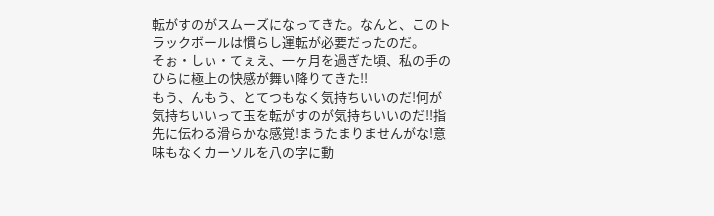転がすのがスムーズになってきた。なんと、このトラックボールは慣らし運転が必要だったのだ。
そぉ・しぃ・てぇえ、一ヶ月を過ぎた頃、私の手のひらに極上の快感が舞い降りてきた!!
もう、んもう、とてつもなく気持ちいいのだ!何が気持ちいいって玉を転がすのが気持ちいいのだ!!指先に伝わる滑らかな感覚!まうたまりませんがな!意味もなくカーソルを八の字に動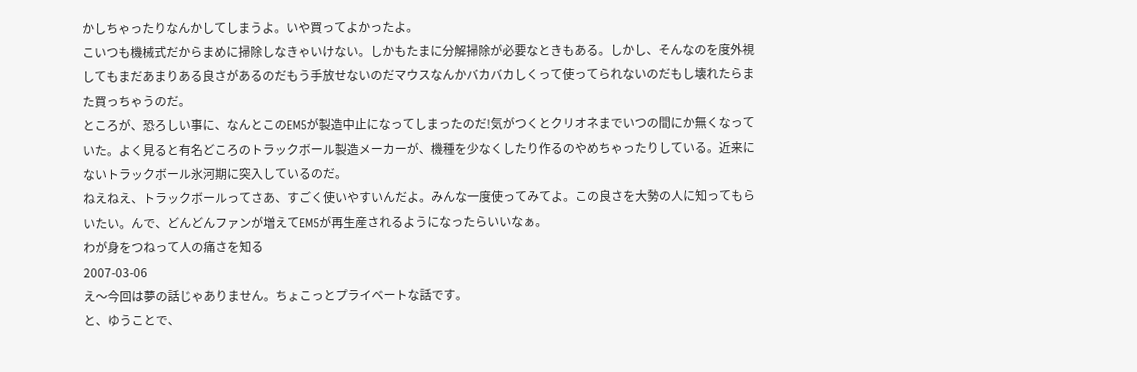かしちゃったりなんかしてしまうよ。いや買ってよかったよ。
こいつも機械式だからまめに掃除しなきゃいけない。しかもたまに分解掃除が必要なときもある。しかし、そんなのを度外視してもまだあまりある良さがあるのだもう手放せないのだマウスなんかバカバカしくって使ってられないのだもし壊れたらまた買っちゃうのだ。
ところが、恐ろしい事に、なんとこのEM5が製造中止になってしまったのだ!気がつくとクリオネまでいつの間にか無くなっていた。よく見ると有名どころのトラックボール製造メーカーが、機種を少なくしたり作るのやめちゃったりしている。近来にないトラックボール氷河期に突入しているのだ。
ねえねえ、トラックボールってさあ、すごく使いやすいんだよ。みんな一度使ってみてよ。この良さを大勢の人に知ってもらいたい。んで、どんどんファンが増えてEM5が再生産されるようになったらいいなぁ。
わが身をつねって人の痛さを知る
2007-03-06
え〜今回は夢の話じゃありません。ちょこっとプライベートな話です。
と、ゆうことで、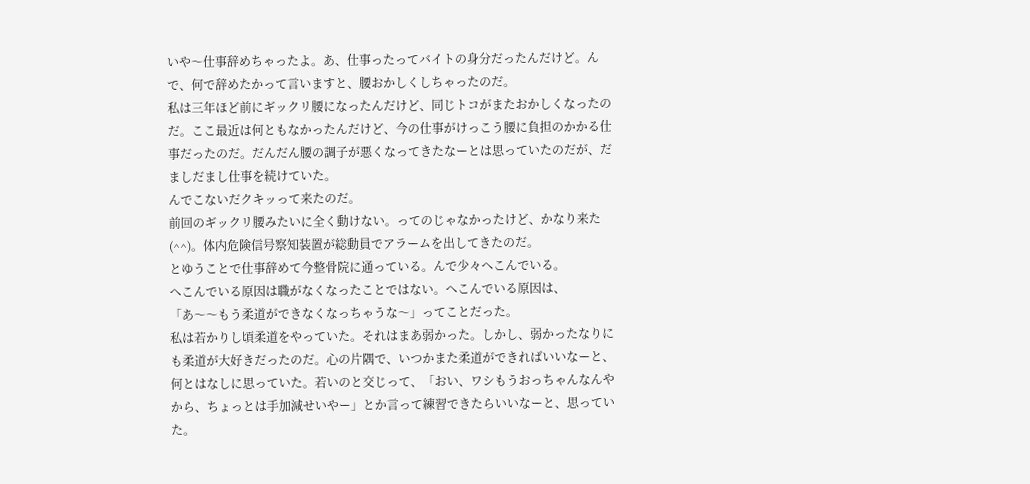いや〜仕事辞めちゃったよ。あ、仕事ったってバイトの身分だったんだけど。んで、何で辞めたかって言いますと、腰おかしくしちゃったのだ。
私は三年ほど前にギックリ腰になったんだけど、同じトコがまたおかしくなったのだ。ここ最近は何ともなかったんだけど、今の仕事がけっこう腰に負担のかかる仕事だったのだ。だんだん腰の調子が悪くなってきたなーとは思っていたのだが、だましだまし仕事を続けていた。
んでこないだクキッって来たのだ。
前回のギックリ腰みたいに全く動けない。ってのじゃなかったけど、かなり来た(^^)。体内危険信号察知装置が総動員でアラームを出してきたのだ。
とゆうことで仕事辞めて今整骨院に通っている。んで少々へこんでいる。
へこんでいる原因は職がなくなったことではない。へこんでいる原因は、
「あ〜〜もう柔道ができなくなっちゃうな〜」ってことだった。
私は若かりし頃柔道をやっていた。それはまあ弱かった。しかし、弱かったなりにも柔道が大好きだったのだ。心の片隅で、いつかまた柔道ができればいいなーと、何とはなしに思っていた。若いのと交じって、「おい、ワシもうおっちゃんなんやから、ちょっとは手加減せいやー」とか言って練習できたらいいなーと、思っていた。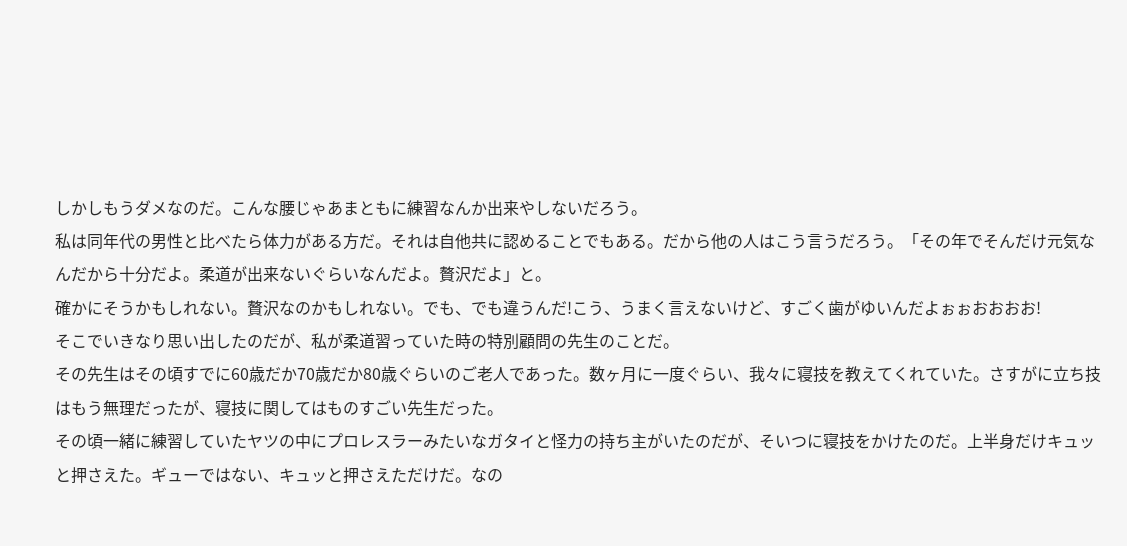しかしもうダメなのだ。こんな腰じゃあまともに練習なんか出来やしないだろう。
私は同年代の男性と比べたら体力がある方だ。それは自他共に認めることでもある。だから他の人はこう言うだろう。「その年でそんだけ元気なんだから十分だよ。柔道が出来ないぐらいなんだよ。贅沢だよ」と。
確かにそうかもしれない。贅沢なのかもしれない。でも、でも違うんだ!こう、うまく言えないけど、すごく歯がゆいんだよぉぉおおおお!
そこでいきなり思い出したのだが、私が柔道習っていた時の特別顧問の先生のことだ。
その先生はその頃すでに60歳だか70歳だか80歳ぐらいのご老人であった。数ヶ月に一度ぐらい、我々に寝技を教えてくれていた。さすがに立ち技はもう無理だったが、寝技に関してはものすごい先生だった。
その頃一緒に練習していたヤツの中にプロレスラーみたいなガタイと怪力の持ち主がいたのだが、そいつに寝技をかけたのだ。上半身だけキュッと押さえた。ギューではない、キュッと押さえただけだ。なの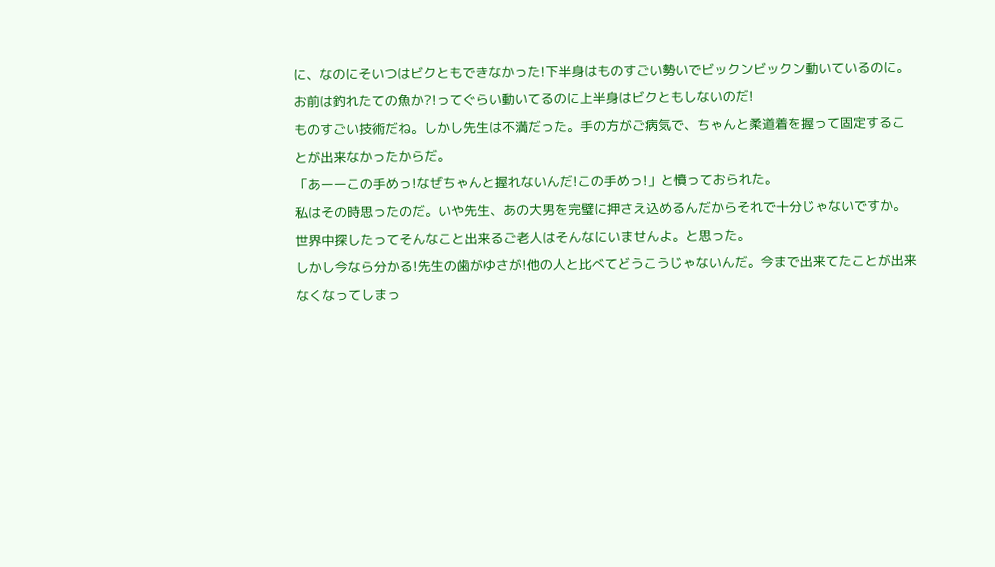に、なのにそいつはビクともできなかった!下半身はものすごい勢いでビックンビックン動いているのに。お前は釣れたての魚か?!ってぐらい動いてるのに上半身はビクともしないのだ!
ものすごい技術だね。しかし先生は不満だった。手の方がご病気で、ちゃんと柔道着を握って固定することが出来なかったからだ。
「あーーこの手めっ!なぜちゃんと握れないんだ!この手めっ!」と憤っておられた。
私はその時思ったのだ。いや先生、あの大男を完璧に押さえ込めるんだからそれで十分じゃないですか。世界中探したってそんなこと出来るご老人はそんなにいませんよ。と思った。
しかし今なら分かる!先生の歯がゆさが!他の人と比べてどうこうじゃないんだ。今まで出来てたことが出来なくなってしまっ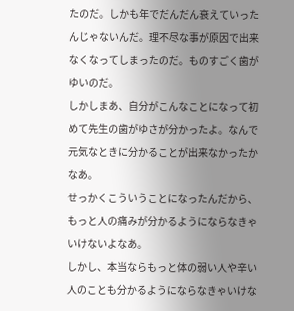たのだ。しかも年でだんだん衰えていったんじゃないんだ。理不尽な事が原因で出来なくなってしまったのだ。ものすごく歯がゆいのだ。
しかしまあ、自分がこんなことになって初めて先生の歯がゆさが分かったよ。なんで元気なときに分かることが出来なかったかなあ。
せっかくこういうことになったんだから、もっと人の痛みが分かるようにならなきゃいけないよなあ。
しかし、本当ならもっと体の弱い人や辛い人のことも分かるようにならなきゃいけな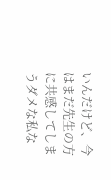いんだけど、今はまだ先生の方に共感してしまうダメな私な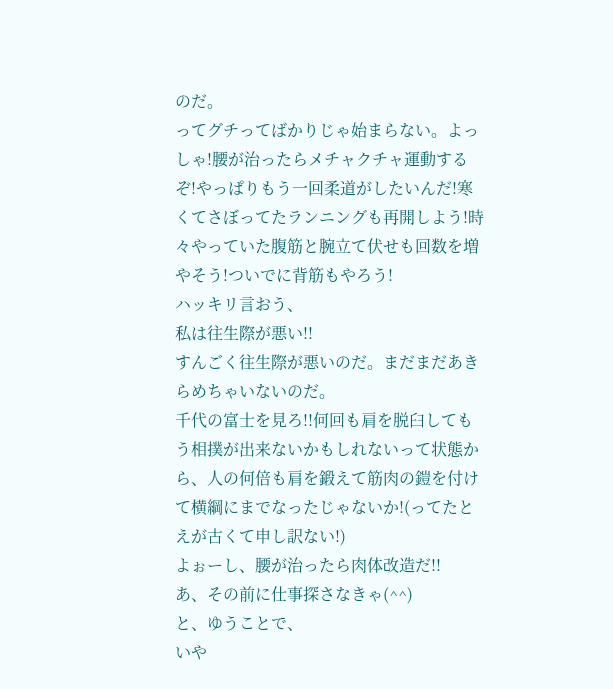のだ。
ってグチってばかりじゃ始まらない。よっしゃ!腰が治ったらメチャクチャ運動するぞ!やっぱりもう一回柔道がしたいんだ!寒くてさぼってたランニングも再開しよう!時々やっていた腹筋と腕立て伏せも回数を増やそう!ついでに背筋もやろう!
ハッキリ言おう、
私は往生際が悪い!!
すんごく往生際が悪いのだ。まだまだあきらめちゃいないのだ。
千代の富士を見ろ!!何回も肩を脱臼してもう相撲が出来ないかもしれないって状態から、人の何倍も肩を鍛えて筋肉の鎧を付けて横綱にまでなったじゃないか!(ってたとえが古くて申し訳ない!)
よぉーし、腰が治ったら肉体改造だ!!
あ、その前に仕事探さなきゃ(^^)
と、ゆうことで、
いや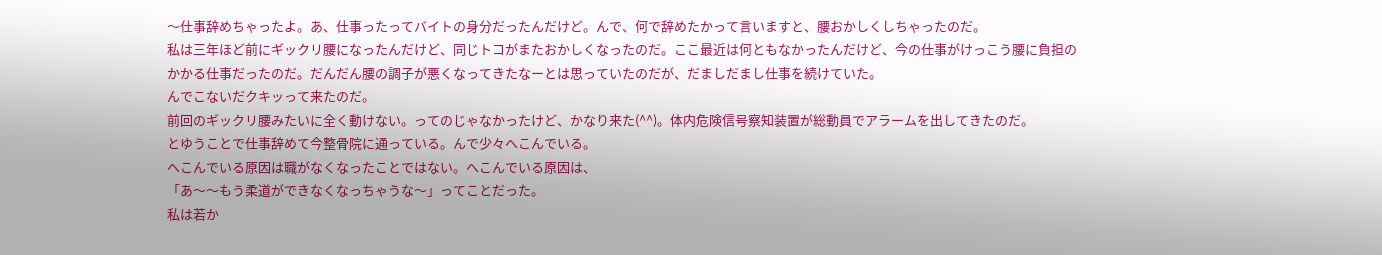〜仕事辞めちゃったよ。あ、仕事ったってバイトの身分だったんだけど。んで、何で辞めたかって言いますと、腰おかしくしちゃったのだ。
私は三年ほど前にギックリ腰になったんだけど、同じトコがまたおかしくなったのだ。ここ最近は何ともなかったんだけど、今の仕事がけっこう腰に負担のかかる仕事だったのだ。だんだん腰の調子が悪くなってきたなーとは思っていたのだが、だましだまし仕事を続けていた。
んでこないだクキッって来たのだ。
前回のギックリ腰みたいに全く動けない。ってのじゃなかったけど、かなり来た(^^)。体内危険信号察知装置が総動員でアラームを出してきたのだ。
とゆうことで仕事辞めて今整骨院に通っている。んで少々へこんでいる。
へこんでいる原因は職がなくなったことではない。へこんでいる原因は、
「あ〜〜もう柔道ができなくなっちゃうな〜」ってことだった。
私は若か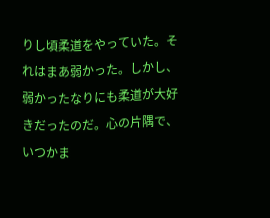りし頃柔道をやっていた。それはまあ弱かった。しかし、弱かったなりにも柔道が大好きだったのだ。心の片隅で、いつかま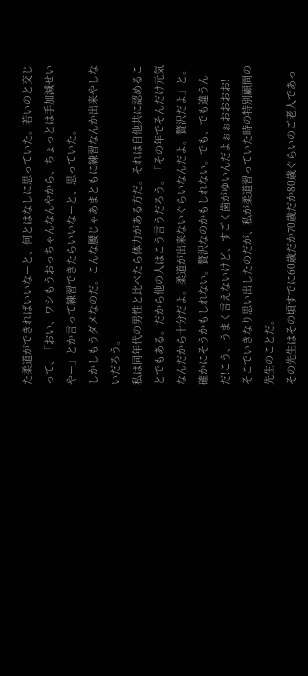た柔道ができればいいなーと、何とはなしに思っていた。若いのと交じって、「おい、ワシもうおっちゃんなんやから、ちょっとは手加減せいやー」とか言って練習できたらいいなーと、思っていた。
しかしもうダメなのだ。こんな腰じゃあまともに練習なんか出来やしないだろう。
私は同年代の男性と比べたら体力がある方だ。それは自他共に認めることでもある。だから他の人はこう言うだろう。「その年でそんだけ元気なんだから十分だよ。柔道が出来ないぐらいなんだよ。贅沢だよ」と。
確かにそうかもしれない。贅沢なのかもしれない。でも、でも違うんだ!こう、うまく言えないけど、すごく歯がゆいんだよぉぉおおおお!
そこでいきなり思い出したのだが、私が柔道習っていた時の特別顧問の先生のことだ。
その先生はその頃すでに60歳だか70歳だか80歳ぐらいのご老人であっ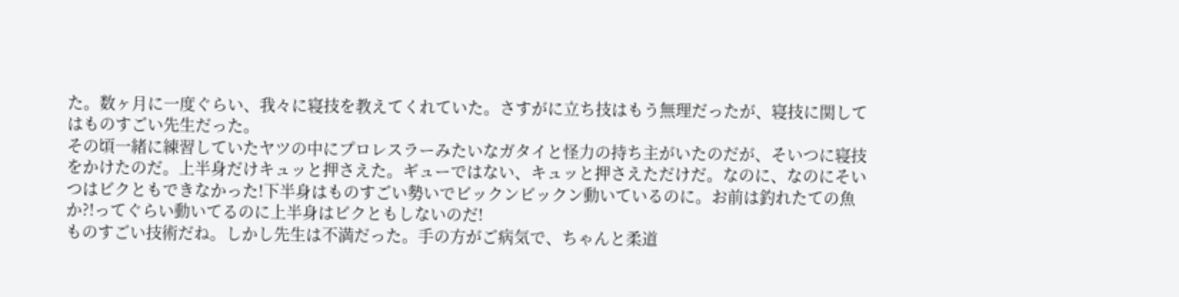た。数ヶ月に一度ぐらい、我々に寝技を教えてくれていた。さすがに立ち技はもう無理だったが、寝技に関してはものすごい先生だった。
その頃一緒に練習していたヤツの中にプロレスラーみたいなガタイと怪力の持ち主がいたのだが、そいつに寝技をかけたのだ。上半身だけキュッと押さえた。ギューではない、キュッと押さえただけだ。なのに、なのにそいつはビクともできなかった!下半身はものすごい勢いでビックンビックン動いているのに。お前は釣れたての魚か?!ってぐらい動いてるのに上半身はビクともしないのだ!
ものすごい技術だね。しかし先生は不満だった。手の方がご病気で、ちゃんと柔道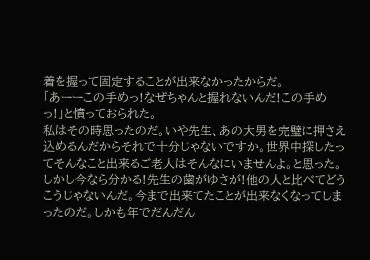着を握って固定することが出来なかったからだ。
「あーーこの手めっ!なぜちゃんと握れないんだ!この手めっ!」と憤っておられた。
私はその時思ったのだ。いや先生、あの大男を完璧に押さえ込めるんだからそれで十分じゃないですか。世界中探したってそんなこと出来るご老人はそんなにいませんよ。と思った。
しかし今なら分かる!先生の歯がゆさが!他の人と比べてどうこうじゃないんだ。今まで出来てたことが出来なくなってしまったのだ。しかも年でだんだん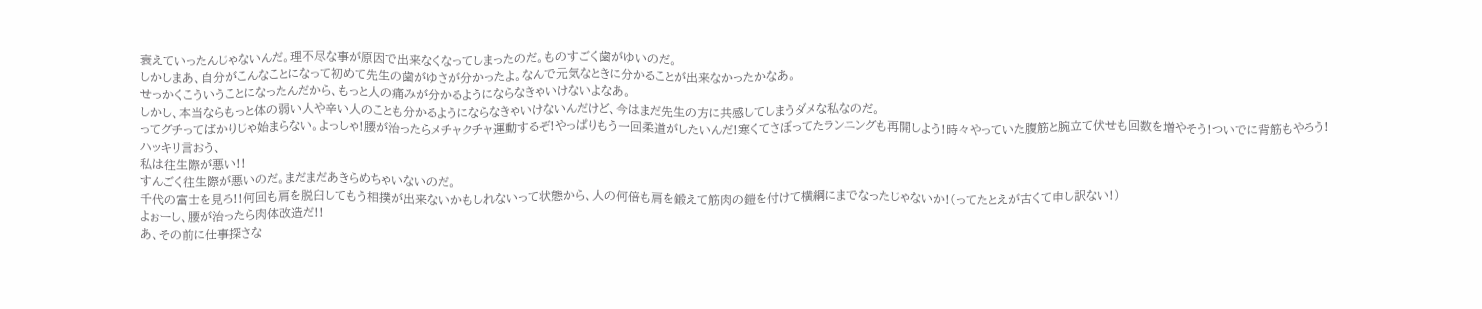衰えていったんじゃないんだ。理不尽な事が原因で出来なくなってしまったのだ。ものすごく歯がゆいのだ。
しかしまあ、自分がこんなことになって初めて先生の歯がゆさが分かったよ。なんで元気なときに分かることが出来なかったかなあ。
せっかくこういうことになったんだから、もっと人の痛みが分かるようにならなきゃいけないよなあ。
しかし、本当ならもっと体の弱い人や辛い人のことも分かるようにならなきゃいけないんだけど、今はまだ先生の方に共感してしまうダメな私なのだ。
ってグチってばかりじゃ始まらない。よっしゃ!腰が治ったらメチャクチャ運動するぞ!やっぱりもう一回柔道がしたいんだ!寒くてさぼってたランニングも再開しよう!時々やっていた腹筋と腕立て伏せも回数を増やそう!ついでに背筋もやろう!
ハッキリ言おう、
私は往生際が悪い!!
すんごく往生際が悪いのだ。まだまだあきらめちゃいないのだ。
千代の富士を見ろ!!何回も肩を脱臼してもう相撲が出来ないかもしれないって状態から、人の何倍も肩を鍛えて筋肉の鎧を付けて横綱にまでなったじゃないか!(ってたとえが古くて申し訳ない!)
よぉーし、腰が治ったら肉体改造だ!!
あ、その前に仕事探さな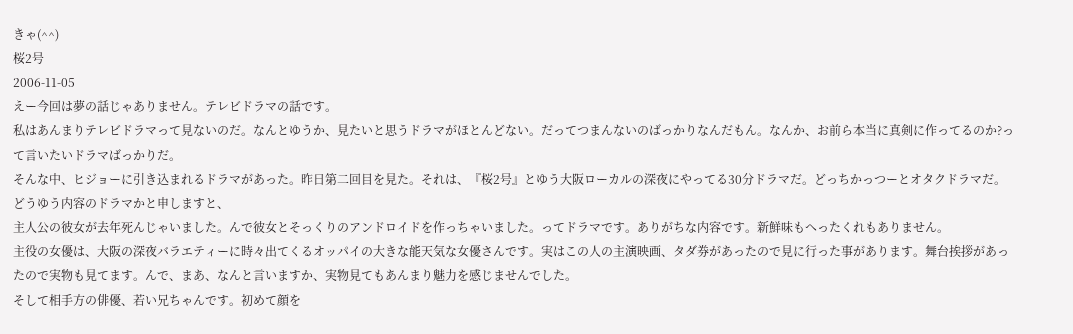きゃ(^^)
桜2号
2006-11-05
えー今回は夢の話じゃありません。テレビドラマの話です。
私はあんまりテレビドラマって見ないのだ。なんとゆうか、見たいと思うドラマがほとんどない。だってつまんないのばっかりなんだもん。なんか、お前ら本当に真剣に作ってるのか?って言いたいドラマばっかりだ。
そんな中、ヒジョーに引き込まれるドラマがあった。昨日第二回目を見た。それは、『桜2号』とゆう大阪ローカルの深夜にやってる30分ドラマだ。どっちかっつーとオタクドラマだ。
どうゆう内容のドラマかと申しますと、
主人公の彼女が去年死んじゃいました。んで彼女とそっくりのアンドロイドを作っちゃいました。ってドラマです。ありがちな内容です。新鮮味もへったくれもありません。
主役の女優は、大阪の深夜バラエティーに時々出てくるオッパイの大きな能天気な女優さんです。実はこの人の主演映画、タダ券があったので見に行った事があります。舞台挨拶があったので実物も見てます。んで、まあ、なんと言いますか、実物見てもあんまり魅力を感じませんでした。
そして相手方の俳優、若い兄ちゃんです。初めて顔を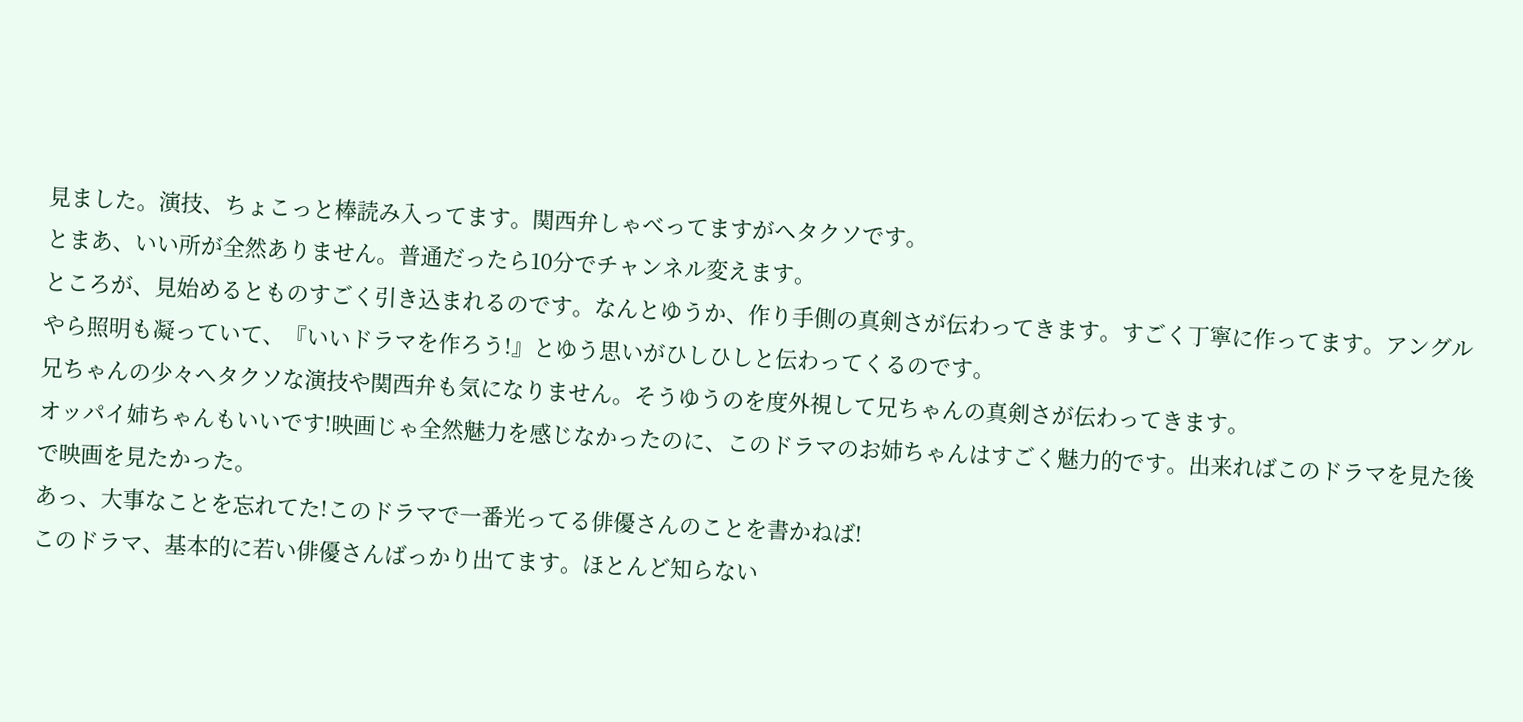見ました。演技、ちょこっと棒読み入ってます。関西弁しゃべってますがヘタクソです。
とまあ、いい所が全然ありません。普通だったら10分でチャンネル変えます。
ところが、見始めるとものすごく引き込まれるのです。なんとゆうか、作り手側の真剣さが伝わってきます。すごく丁寧に作ってます。アングルやら照明も凝っていて、『いいドラマを作ろう!』とゆう思いがひしひしと伝わってくるのです。
兄ちゃんの少々ヘタクソな演技や関西弁も気になりません。そうゆうのを度外視して兄ちゃんの真剣さが伝わってきます。
オッパイ姉ちゃんもいいです!映画じゃ全然魅力を感じなかったのに、このドラマのお姉ちゃんはすごく魅力的です。出来ればこのドラマを見た後で映画を見たかった。
あっ、大事なことを忘れてた!このドラマで一番光ってる俳優さんのことを書かねば!
このドラマ、基本的に若い俳優さんばっかり出てます。ほとんど知らない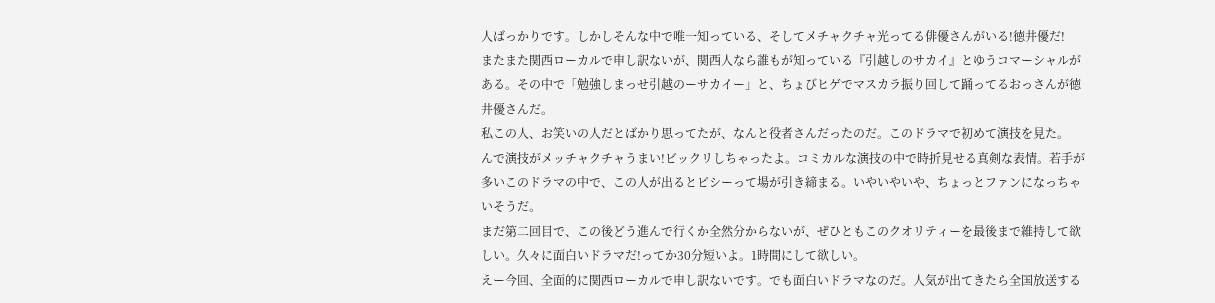人ばっかりです。しかしそんな中で唯一知っている、そしてメチャクチャ光ってる俳優さんがいる!徳井優だ!
またまた関西ローカルで申し訳ないが、関西人なら誰もが知っている『引越しのサカイ』とゆうコマーシャルがある。その中で「勉強しまっせ引越のーサカイー」と、ちょびヒゲでマスカラ振り回して踊ってるおっさんが徳井優さんだ。
私この人、お笑いの人だとばかり思ってたが、なんと役者さんだったのだ。このドラマで初めて演技を見た。
んで演技がメッチャクチャうまい!ビックリしちゃったよ。コミカルな演技の中で時折見せる真剣な表情。若手が多いこのドラマの中で、この人が出るとピシーって場が引き締まる。いやいやいや、ちょっとファンになっちゃいそうだ。
まだ第二回目で、この後どう進んで行くか全然分からないが、ぜひともこのクオリティーを最後まで維持して欲しい。久々に面白いドラマだ!ってか30分短いよ。1時間にして欲しい。
えー今回、全面的に関西ローカルで申し訳ないです。でも面白いドラマなのだ。人気が出てきたら全国放送する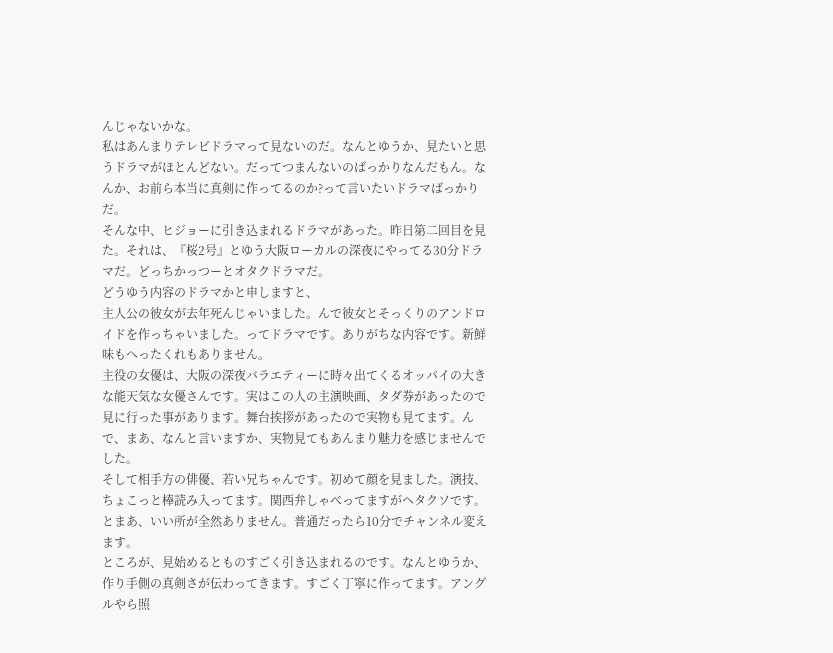んじゃないかな。
私はあんまりテレビドラマって見ないのだ。なんとゆうか、見たいと思うドラマがほとんどない。だってつまんないのばっかりなんだもん。なんか、お前ら本当に真剣に作ってるのか?って言いたいドラマばっかりだ。
そんな中、ヒジョーに引き込まれるドラマがあった。昨日第二回目を見た。それは、『桜2号』とゆう大阪ローカルの深夜にやってる30分ドラマだ。どっちかっつーとオタクドラマだ。
どうゆう内容のドラマかと申しますと、
主人公の彼女が去年死んじゃいました。んで彼女とそっくりのアンドロイドを作っちゃいました。ってドラマです。ありがちな内容です。新鮮味もへったくれもありません。
主役の女優は、大阪の深夜バラエティーに時々出てくるオッパイの大きな能天気な女優さんです。実はこの人の主演映画、タダ券があったので見に行った事があります。舞台挨拶があったので実物も見てます。んで、まあ、なんと言いますか、実物見てもあんまり魅力を感じませんでした。
そして相手方の俳優、若い兄ちゃんです。初めて顔を見ました。演技、ちょこっと棒読み入ってます。関西弁しゃべってますがヘタクソです。
とまあ、いい所が全然ありません。普通だったら10分でチャンネル変えます。
ところが、見始めるとものすごく引き込まれるのです。なんとゆうか、作り手側の真剣さが伝わってきます。すごく丁寧に作ってます。アングルやら照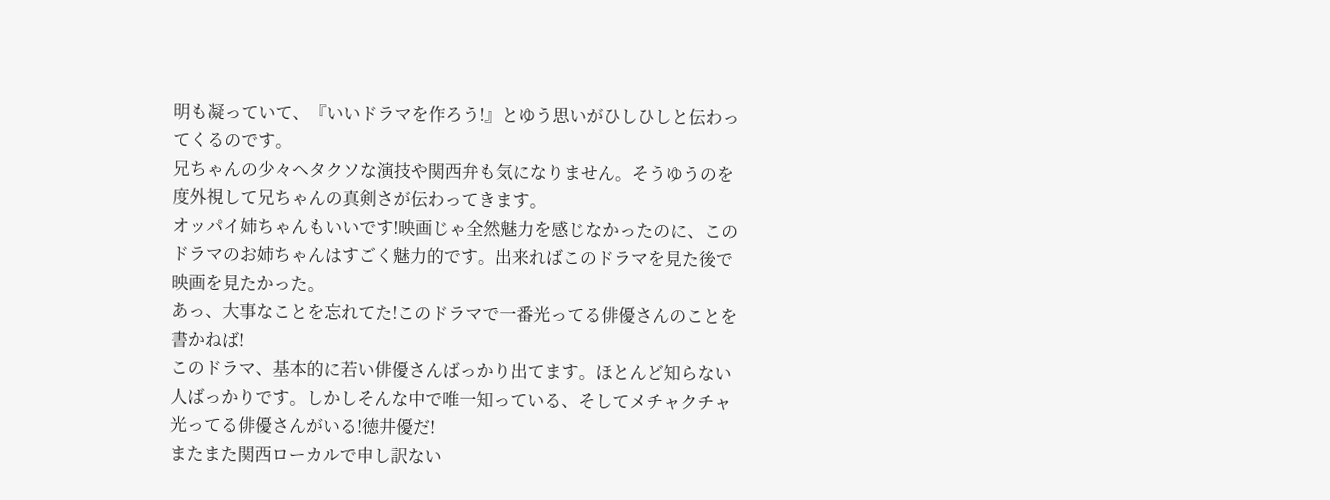明も凝っていて、『いいドラマを作ろう!』とゆう思いがひしひしと伝わってくるのです。
兄ちゃんの少々ヘタクソな演技や関西弁も気になりません。そうゆうのを度外視して兄ちゃんの真剣さが伝わってきます。
オッパイ姉ちゃんもいいです!映画じゃ全然魅力を感じなかったのに、このドラマのお姉ちゃんはすごく魅力的です。出来ればこのドラマを見た後で映画を見たかった。
あっ、大事なことを忘れてた!このドラマで一番光ってる俳優さんのことを書かねば!
このドラマ、基本的に若い俳優さんばっかり出てます。ほとんど知らない人ばっかりです。しかしそんな中で唯一知っている、そしてメチャクチャ光ってる俳優さんがいる!徳井優だ!
またまた関西ローカルで申し訳ない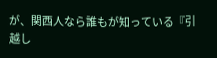が、関西人なら誰もが知っている『引越し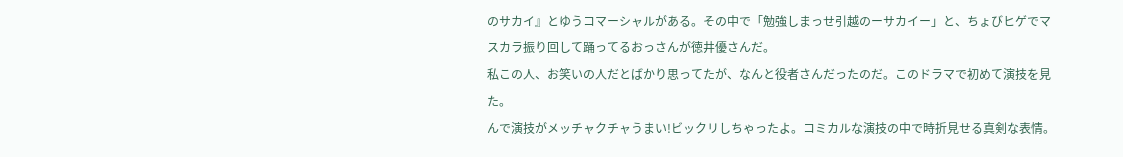のサカイ』とゆうコマーシャルがある。その中で「勉強しまっせ引越のーサカイー」と、ちょびヒゲでマスカラ振り回して踊ってるおっさんが徳井優さんだ。
私この人、お笑いの人だとばかり思ってたが、なんと役者さんだったのだ。このドラマで初めて演技を見た。
んで演技がメッチャクチャうまい!ビックリしちゃったよ。コミカルな演技の中で時折見せる真剣な表情。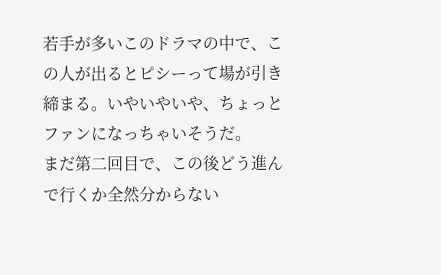若手が多いこのドラマの中で、この人が出るとピシーって場が引き締まる。いやいやいや、ちょっとファンになっちゃいそうだ。
まだ第二回目で、この後どう進んで行くか全然分からない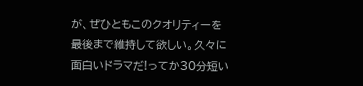が、ぜひともこのクオリティーを最後まで維持して欲しい。久々に面白いドラマだ!ってか30分短い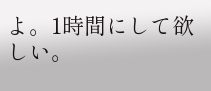よ。1時間にして欲しい。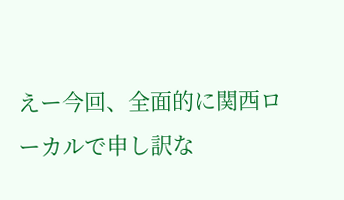えー今回、全面的に関西ローカルで申し訳な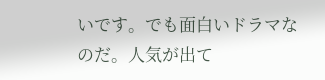いです。でも面白いドラマなのだ。人気が出て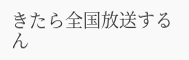きたら全国放送するん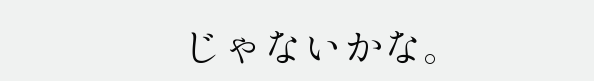じゃないかな。